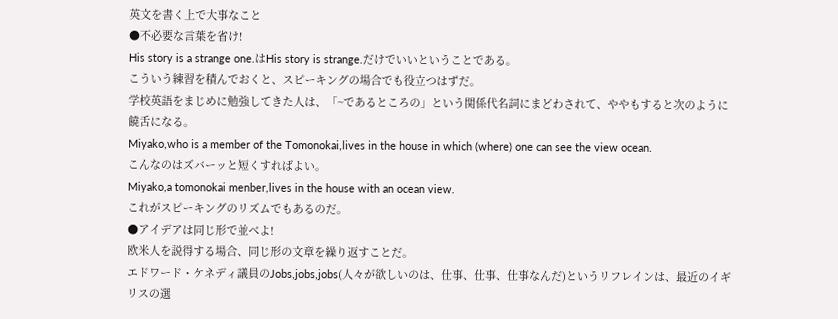英文を書く上で大事なこと
●不必要な言葉を省け!
His story is a strange one.はHis story is strange.だけでいいということである。
こういう練習を積んでおくと、スピーキングの場合でも役立つはずだ。
学校英語をまじめに勉強してきた人は、「~であるところの」という関係代名詞にまどわされて、ややもすると次のように饒舌になる。
Miyako,who is a member of the Tomonokai,lives in the house in which (where) one can see the view ocean.
こんなのはズバーッと短くすればよい。
Miyako,a tomonokai menber,lives in the house with an ocean view.
これがスピーキングのリズムでもあるのだ。
●アイデアは同じ形で並べよ!
欧米人を説得する場合、同じ形の文章を繰り返すことだ。
エドワード・ケネディ議員のJobs,jobs,jobs(人々が欲しいのは、仕事、仕事、仕事なんだ)というリフレインは、最近のイギリスの選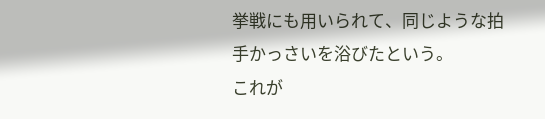挙戦にも用いられて、同じような拍手かっさいを浴びたという。
これが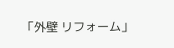「外壁 リフォーム」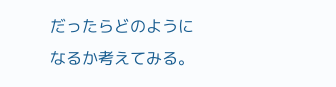だったらどのようになるか考えてみる。